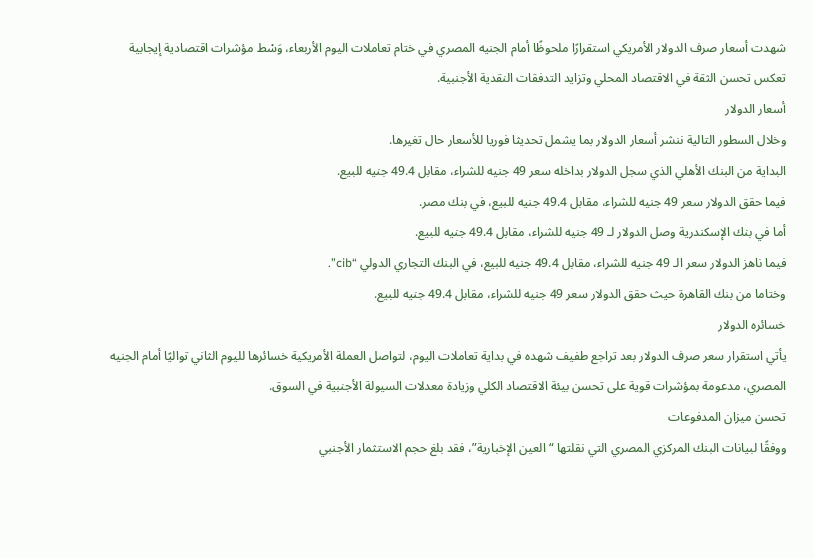شهدت أسعار صرف الدولار الأمريكي استقرارًا ملحوظًا أمام الجنيه المصري في ختام تعاملات اليوم الأربعاء، وَسْط مؤشرات اقتصادية إيجابية تعكس تحسن الثقة في الاقتصاد المحلي وتزايد التدفقات النقدية الأجنبية.
أسعار الدولار
وخلال السطور التالية ننشر أسعار الدولار بما يشمل تحديثا فوريا للأسعار حال تغيرها.
البداية من البنك الأهلي الذي سجل الدولار بداخله سعر 49 جنيه للشراء، مقابل 49.4 جنيه للبيع.
فيما حقق الدولار سعر 49 جنيه للشراء، مقابل 49.4 جنيه للبيع، في بنك مصر.
أما في بنك الإسكندرية وصل الدولار لـ 49 جنيه للشراء، مقابل 49.4 جنيه للبيع.
فيما ناهز الدولار سعر الـ 49 جنيه للشراء، مقابل 49.4 جنيه للبيع، في البنك التجاري الدولي “cib”.
وختاما من بنك القاهرة حيث حقق الدولار سعر 49 جنيه للشراء، مقابل 49.4 جنيه للبيع.
خسائره الدولار
يأتي استقرار سعر صرف الدولار بعد تراجع طفيف شهده في بداية تعاملات اليوم، لتواصل العملة الأمريكية خسائرها لليوم الثاني تواليًا أمام الجنيه المصري، مدعومة بمؤشرات قوية على تحسن بيئة الاقتصاد الكلي وزيادة معدلات السيولة الأجنبية في السوق.
تحسن ميزان المدفوعات
ووفقًا لبيانات البنك المركزي المصري التي نقلتها “العين الإخبارية”، فقد بلغ حجم الاستثمار الأجنبي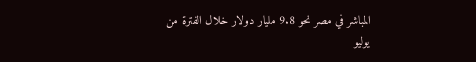المباشر في مصر نحو 9.8 مليار دولار خلال الفترة من يوليو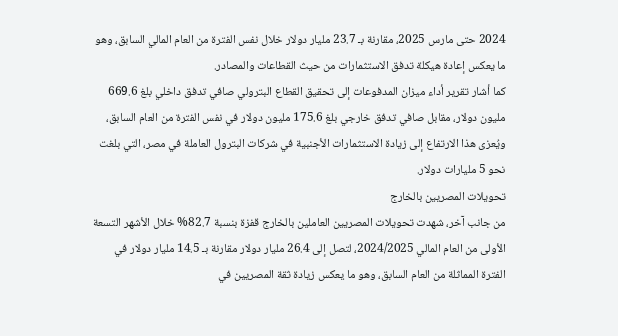2024 حتى مارس 2025، مقارنة بـ 23.7 مليار دولار خلال نفس الفترة من العام المالي السابق، وهو ما يعكس إعادة هيكلة تدفق الاستثمارات من حيث القطاعات والمصادر.
كما أشار تقرير أداء ميزان المدفوعات إلى تحقيق القطاع البترولي صافي تدفق داخلي بلغ 669.6 مليون دولار، مقابل صافي تدفق خارجي بلغ 175.6 مليون دولار في نفس الفترة من العام السابق، ويُعزى هذا الارتفاع إلى زيادة الاستثمارات الأجنبية في شركات البترول العاملة في مصر، التي بلغت نحو 5 مليارات دولار.
تحويلات المصريين بالخارج
من جانب آخر، شهدت تحويلات المصريين العاملين بالخارج قفزة بنسبة 82.7% خلال الأشهر التسعة الأولى من العام المالي 2024/2025، لتصل إلى 26.4 مليار دولار مقارنة بـ 14.5 مليار دولار في الفترة المماثلة من العام السابق، وهو ما يعكس زيادة ثقة المصريين في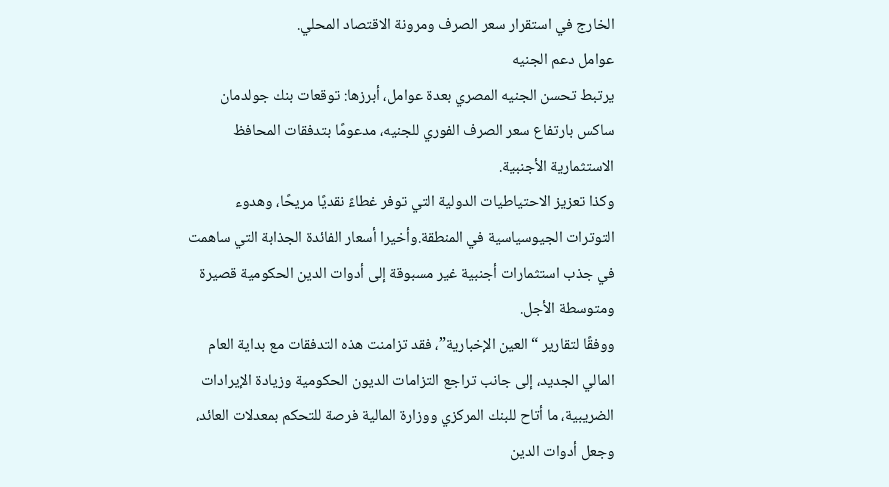الخارج في استقرار سعر الصرف ومرونة الاقتصاد المحلي.
عوامل دعم الجنيه
يرتبط تحسن الجنيه المصري بعدة عوامل، أبرزها: توقعات بنك جولدمان ساكس بارتفاع سعر الصرف الفوري للجنيه، مدعومًا بتدفقات المحافظ الاستثمارية الأجنبية.
وكذا تعزيز الاحتياطيات الدولية التي توفر غطاءً نقديًا مريحًا، وهدوء التوترات الجيوسياسية في المنطقة.وأخيرا أسعار الفائدة الجذابة التي ساهمت في جذب استثمارات أجنبية غير مسبوقة إلى أدوات الدين الحكومية قصيرة ومتوسطة الأجل.
ووفقًا لتقارير “العين الإخبارية”، فقد تزامنت هذه التدفقات مع بداية العام المالي الجديد، إلى جانب تراجع التزامات الديون الحكومية وزيادة الإيرادات الضريبية، ما أتاح للبنك المركزي ووزارة المالية فرصة للتحكم بمعدلات العائد، وجعل أدوات الدين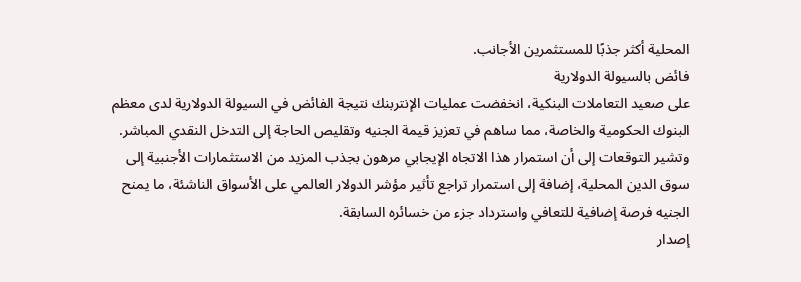المحلية أكثر جذبًا للمستثمرين الأجانب.
فائض بالسيولة الدولارية
على صعيد التعاملات البنكية، انخفضت عمليات الإنتربنك نتيجة الفائض في السيولة الدولارية لدى معظم البنوك الحكومية والخاصة، مما ساهم في تعزيز قيمة الجنيه وتقليص الحاجة إلى التدخل النقدي المباشر.
وتشير التوقعات إلى أن استمرار هذا الاتجاه الإيجابي مرهون بجذب المزيد من الاستثمارات الأجنبية إلى سوق الدين المحلية، إضافة إلى استمرار تراجع تأثير مؤشر الدولار العالمي على الأسواق الناشئة، ما يمنح الجنيه فرصة إضافية للتعافي واسترداد جزء من خسائره السابقة.
إصدار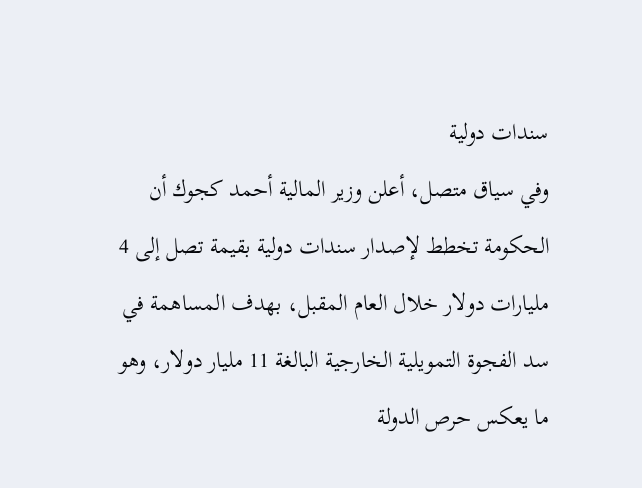سندات دولية
وفي سياق متصل، أعلن وزير المالية أحمد كجوك أن الحكومة تخطط لإصدار سندات دولية بقيمة تصل إلى 4 مليارات دولار خلال العام المقبل، بهدف المساهمة في سد الفجوة التمويلية الخارجية البالغة 11 مليار دولار، وهو ما يعكس حرص الدولة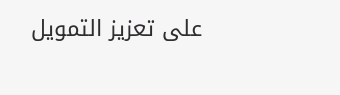على تعزيز التمويل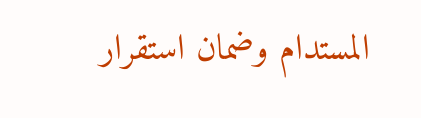المستدام وضمان استقرار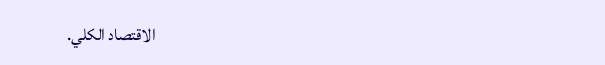الاقتصاد الكلي.